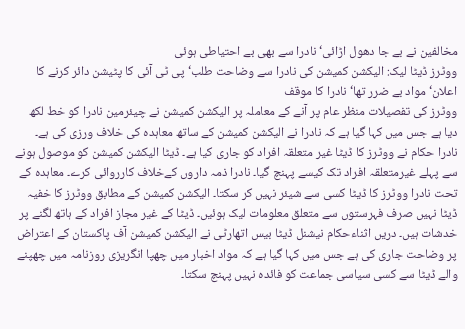مخالفین نے بے جا دھول اڑائی‘ نادرا سے بھی بے احتیاطی ہوئی
ووٹرز ڈیٹا لیک: الیکشن کمیشن کی نادرا سے وضاحت طلب‘ پی ٹی آئی کا پٹیشن دائر کرنے کا اعلان‘ مواد بے ضرر تھا‘ نادرا کا موقف
ووٹرز کی تفصیلات منظر عام پر آنے کے معاملہ پر الیکشن کمیشن نے چیئرمین نادرا کو خط لکھ دیا ہے جس میں کہا گیا ہے کہ نادرا نے الیکشن کمیشن کے ساتھ معاہدہ کی خلاف ورزی کی ہے۔ نادرا حکام نے ووٹرز کا ڈیٹا غیر متعلقہ افراد کو جاری کیا ہے۔ ڈیٹا الیکشن کمیشن کو موصول ہونے سے پہلے غیرمتعلقہ افراد تک کیسے پہنچ گیا۔ نادرا ذمہ داروں کےخلاف کارروائی کرے۔ معاہدہ کے تحت نادرا ووٹرز کا ڈیٹا کسی سے شیئر نہیں کر سکتا۔ الیکشن کمیشن کے مطابق ووٹرز کا خفیہ ڈیٹا نہیں صرف فہرستوں سے متعلق معلومات لیک ہوئیں۔ ڈیٹا کے غیر مجاز افراد کے ہاتھ لگنے پر خدشات ہیں۔ دریں اثناءحکام نیشنل ڈیٹا بیس اتھارٹی نے الیکشن کمیشن آف پاکستان کے اعتراض پر وضاحت جاری کی ہے جس میں کہا گیا ہے کہ مواد اخبار میں چھپا انگریزی روزنامہ میں چھپنے والے ڈیٹا سے کسی سیاسی جماعت کو فائدہ نہیں پہنچ سکتا۔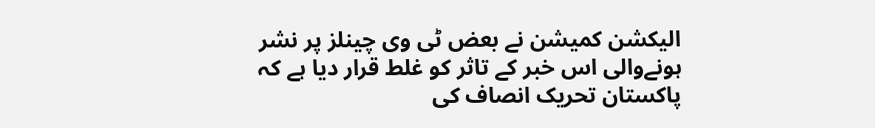الیکشن کمیشن نے بعض ٹی وی چینلز پر نشر ہونےوالی اس خبر کے تاثر کو غلط قرار دیا ہے کہ پاکستان تحریک انصاف کی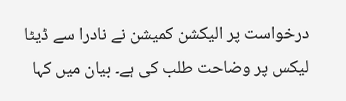درخواست پر الیکشن کمیشن نے نادرا سے ڈیٹا لیکس پر وضاحت طلب کی ہے۔ بیان میں کہا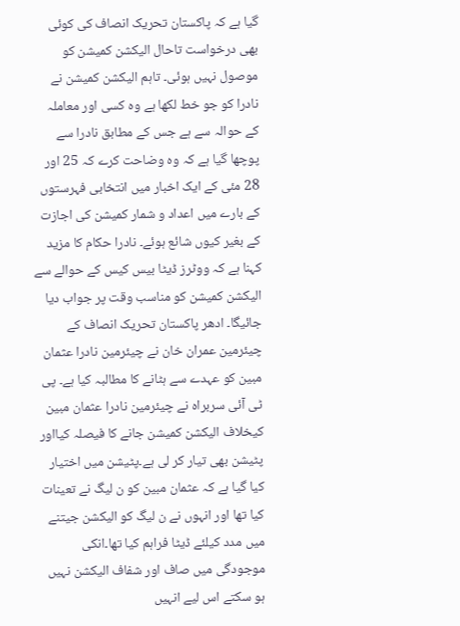گیا ہے کہ پاکستان تحریک انصاف کی کوئی بھی درخواست تاحال الیکشن کمیشن کو موصول نہیں ہوئی۔ تاہم الیکشن کمیشن نے نادرا کو جو خط لکھا ہے وہ کسی اور معاملہ کے حوالہ سے ہے جس کے مطابق نادرا سے پوچھا گیا ہے کہ وہ وضاحت کرے کہ 25 اور 28 مئی کے ایک اخبار میں انتخابی فہرستوں کے بارے میں اعداد و شمار کمیشن کی اجازت کے بغیر کیوں شائع ہوئے۔ نادرا حکام کا مزید کہنا ہے کہ ووٹرز ڈیٹا بیس کیس کے حوالے سے الیکشن کمیشن کو مناسب وقت پر جواب دیا جائیگا۔ ادھر پاکستان تحریک انصاف کے چیئرمین عمران خان نے چیئرمین نادرا عثمان مبین کو عہدے سے ہٹانے کا مطالبہ کیا ہے۔ پی ٹی آئی سربراہ نے چیئرمین نادرا عثمان مبین کیخلاف الیکشن کمیشن جانے کا فیصلہ کیااور پٹیشن بھی تیار کر لی ہے۔پٹیشن میں اختیار کیا گیا ہے کہ عثمان مبین کو ن لیگ نے تعینات کیا تھا اور انہوں نے ن لیگ کو الیکشن جیتنے میں مدد کیلئے ڈیٹا فراہم کیا تھا۔انکی موجودگی میں صاف اور شفاف الیکشن نہیں ہو سکتے اس لیے انہیں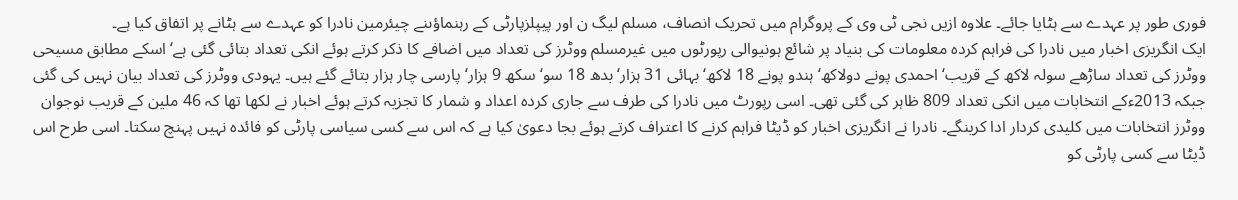فوری طور پر عہدے سے ہٹایا جائے۔ علاوہ ازیں نجی ٹی وی کے پروگرام میں تحریک انصاف، مسلم لیگ ن اور پیپلزپارٹی کے رہنماؤںنے چیئرمین نادرا کو عہدے سے ہٹانے پر اتفاق کیا ہے۔
ایک انگریزی اخبار میں نادرا کی فراہم کردہ معلومات کی بنیاد پر شائع ہونیوالی رپورٹوں میں غیرمسلم ووٹرز کی تعداد میں اضافے کا ذکر کرتے ہوئے انکی تعداد بتائی گئی ہے‘ اسکے مطابق مسیحی ووٹرز کی تعداد ساڑھے سولہ لاکھ کے قریب‘ احمدی پونے دولاکھ‘ ہندو پونے 18 لاکھ‘ بہائی 31 ہزار‘ بدھ 18 سو‘ سکھ 9 ہزار‘ پارسی چار ہزار بتائے گئے ہیں۔ یہودی ووٹرز کی تعداد بیان نہیں کی گئی جبکہ 2013ءکے انتخابات میں انکی تعداد 809 ظاہر کی گئی تھی۔ اسی رپورٹ میں نادرا کی طرف سے جاری کردہ اعداد و شمار کا تجزیہ کرتے ہوئے اخبار نے لکھا تھا کہ 46 ملین کے قریب نوجوان ووٹرز انتخابات میں کلیدی کردار ادا کرینگے۔ نادرا نے انگریزی اخبار کو ڈیٹا فراہم کرنے کا اعتراف کرتے ہوئے بجا دعویٰ کیا ہے کہ اس سے کسی سیاسی پارٹی کو فائدہ نہیں پہنچ سکتا۔ اسی طرح اس ڈیٹا سے کسی پارٹی کو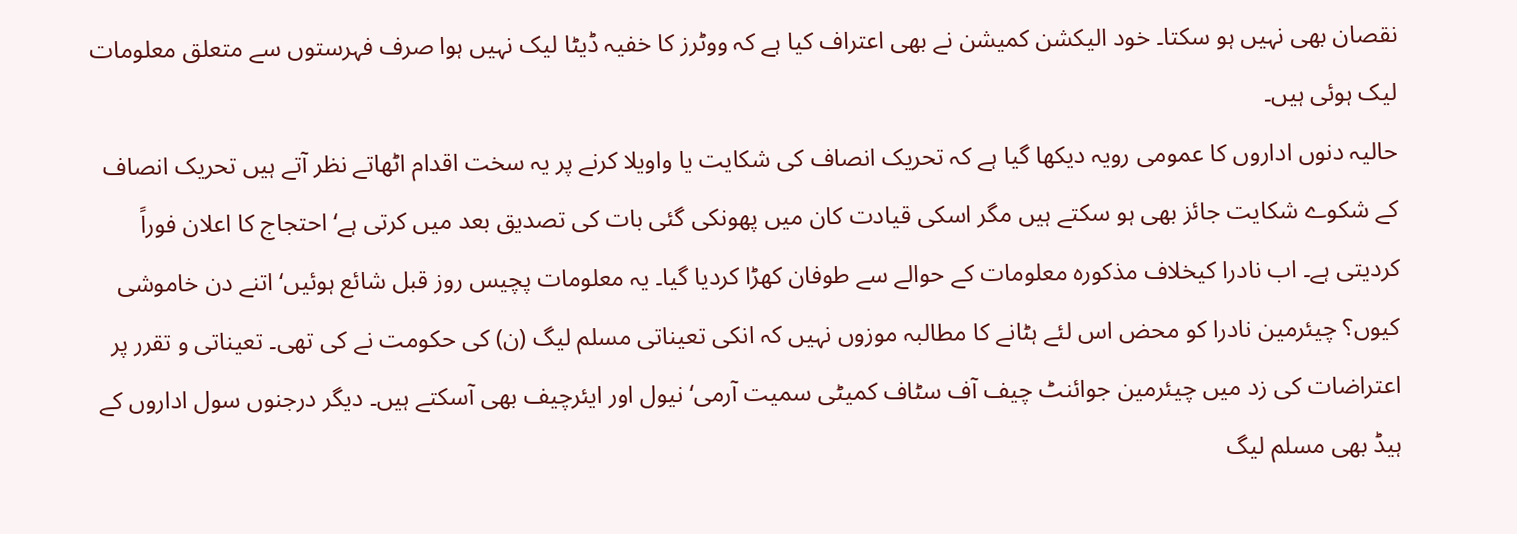نقصان بھی نہیں ہو سکتا۔ خود الیکشن کمیشن نے بھی اعتراف کیا ہے کہ ووٹرز کا خفیہ ڈیٹا لیک نہیں ہوا صرف فہرستوں سے متعلق معلومات لیک ہوئی ہیں۔
حالیہ دنوں اداروں کا عمومی رویہ دیکھا گیا ہے کہ تحریک انصاف کی شکایت یا واویلا کرنے پر یہ سخت اقدام اٹھاتے نظر آتے ہیں تحریک انصاف کے شکوے شکایت جائز بھی ہو سکتے ہیں مگر اسکی قیادت کان میں پھونکی گئی بات کی تصدیق بعد میں کرتی ہے‘ احتجاج کا اعلان فوراً کردیتی ہے۔ اب نادرا کیخلاف مذکورہ معلومات کے حوالے سے طوفان کھڑا کردیا گیا۔ یہ معلومات پچیس روز قبل شائع ہوئیں‘ اتنے دن خاموشی کیوں؟ چیئرمین نادرا کو محض اس لئے ہٹانے کا مطالبہ موزوں نہیں کہ انکی تعیناتی مسلم لیگ (ن) کی حکومت نے کی تھی۔ تعیناتی و تقرر پر اعتراضات کی زد میں چیئرمین جوائنٹ چیف آف سٹاف کمیٹی سمیت آرمی‘ نیول اور ایئرچیف بھی آسکتے ہیں۔ دیگر درجنوں سول اداروں کے ہیڈ بھی مسلم لیگ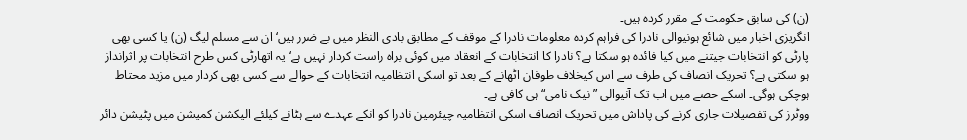(ن) کی سابق حکومت کے مقرر کردہ ہیں۔
انگریزی اخبار میں شائع ہونیوالی نادرا کی فراہم کردہ معلومات نادرا کے موقف کے مطابق بادی النظر میں بے ضرر ہیں‘ ان سے مسلم لیگ (ن) یا کسی بھی پارٹی کو انتخابات جیتنے میں کیا فائدہ ہو سکتا ہے؟ نادرا کا انتخابات کے انعقاد میں کوئی براہ راست کردار نہیں ہے‘ یہ اتھارٹی کس طرح انتخابات پر اثرانداز ہو سکتی ہے؟ تحریک انصاف کی طرف سے اس کیخلاف طوفان اٹھانے کے بعد تو اسکی انتظامیہ انتخابات کے حوالے سے کسی بھی کردار میں مزید محتاط ہوچکی ہوگی۔ اسکے حصے میں اب تک آنیوالی ”نیک نامی“ ہی کافی ہے۔
ووٹرز کی تفصیلات جاری کرنے کی پاداش میں تحریک انصاف اسکی انتظامیہ چیئرمین نادرا کو انکے عہدے سے ہٹانے کیلئے الیکشن کمیشن میں پٹیشن دائر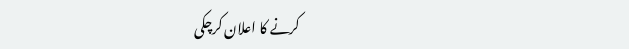کرنے کا اعلان کرچکی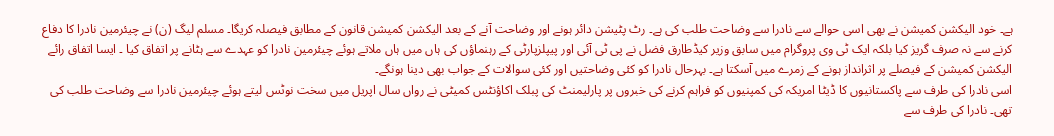ہے۔ خود الیکشن کمیشن نے بھی اسی حوالے سے نادرا سے وضاحت طلب کی ہے۔ رٹ پٹیشن دائر ہونے اور وضاحت آنے کے بعد الیکشن کمیشن قانون کے مطابق فیصلہ کریگا۔ مسلم لیگ (ن) نے چیئرمین نادرا کا دفاع کرنے سے نہ صرف گریز کیا بلکہ ایک ٹی وی پروگرام میں سابق وزیر کیڈطارق فضل نے پی ٹی آئی اور پیپلزپارٹی کے رہنماؤں کی ہاں میں ہاں ملاتے ہوئے چیئرمین نادرا کو عہدے سے ہٹانے پر اتفاق کیا ۔ ایسا اتفاق رائے الیکشن کمیشن کے فیصلے پر اثرانداز ہونے کے زمرے میں آسکتا ہے۔ بہرحال نادرا کو کئی وضاحتیں اور کئی سوالات کے جواب بھی دینا ہونگے۔
اسی نادرا کی طرف سے پاکستانیوں کا ڈیٹا امریکہ کی کمپنیوں کو فراہم کرنے کی خبروں پر پارلیمنٹ کی پبلک اکاؤنٹس کمیٹی نے رواں سال اپریل میں سخت نوٹس لیتے ہوئے چیئرمین نادرا سے وضاحت طلب کی تھی۔ نادرا کی طرف سے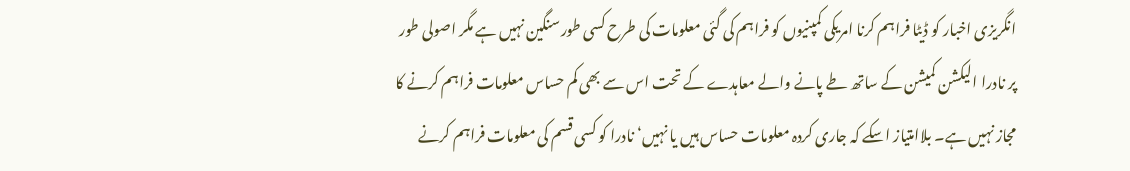انگریزی اخبار کو ڈیٹا فراہم کرنا امریکی کمپنیوں کو فراہم کی گئی معلومات کی طرح کسی طورسنگین نہیں ہے مگر اصولی طور پر نادرا الیکشن کمیشن کے ساتھ طے پانے والے معاہدے کے تحت اس سے بھی کم حساس معلومات فراہم کرنے کا مجاز نہیں ہے۔ بلاامتیاز اسکے کہ جاری کردہ معلومات حساس ہیں یا نہیں‘ نادرا کو کسی قسم کی معلومات فراہم کرنے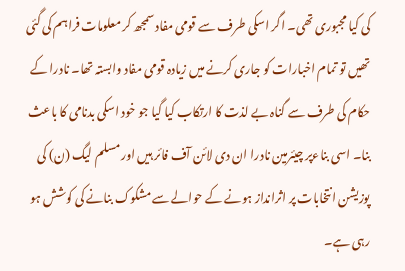کی کیا مجبوری تھی۔ اگر اسکی طرف سے قومی مفاد سمجھ کر معلومات فراہم کی گئی تھیں تو تمام اخبارات کو جاری کرنے میں زیادہ قومی مفاد وابستہ تھا۔ نادرا کے حکام کی طرف سے گناہ بے لذت کا ارتکاب کیا گیا جو خود اسکی بدنامی کا باعث بنا۔ اسی بناءپر چیئرمین نادرا ان دی لائن آف فائر ہیں اور مسلم لیگ (ن) کی پوزیشن انتخابات پر اثرانداز ہونے کے حوالے سے مشکوک بنانے کی کوشش ہو رہی ہے۔